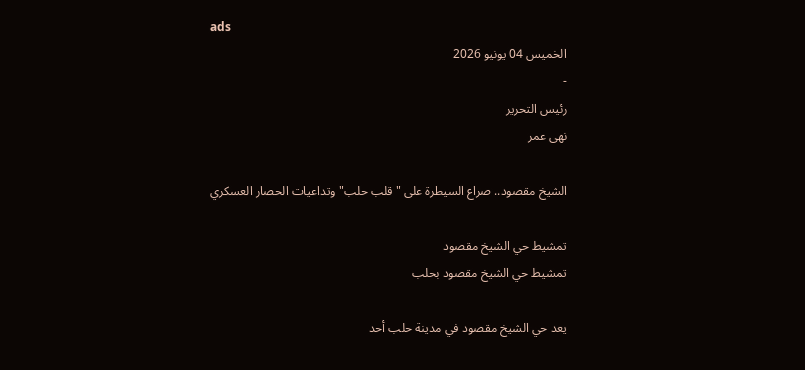ads
الخميس 04 يونيو 2026
-
رئيس التحرير
نهى عمر

الشيخ مقصود.. صراع السيطرة على "قلب حلب" وتداعيات الحصار العسكري

تمشيط حي الشيخ مقصود
تمشيط حي الشيخ مقصود بحلب

يعد حي الشيخ مقصود في مدينة حلب أحد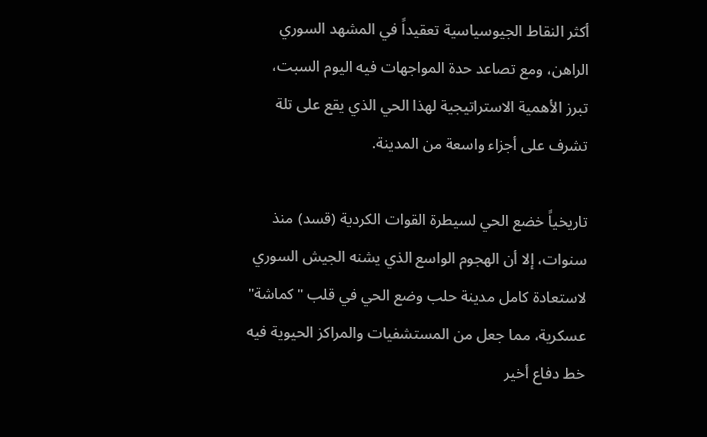أكثر النقاط الجيوسياسية تعقيداً في المشهد السوري الراهن، ومع تصاعد حدة المواجهات فيه اليوم السبت، تبرز الأهمية الاستراتيجية لهذا الحي الذي يقع على تلة تشرف على أجزاء واسعة من المدينة.

تاريخياً خضع الحي لسيطرة القوات الكردية (قسد) منذ سنوات، إلا أن الهجوم الواسع الذي يشنه الجيش السوري لاستعادة كامل مدينة حلب وضع الحي في قلب "كماشة" عسكرية، مما جعل من المستشفيات والمراكز الحيوية فيه خط دفاع أخير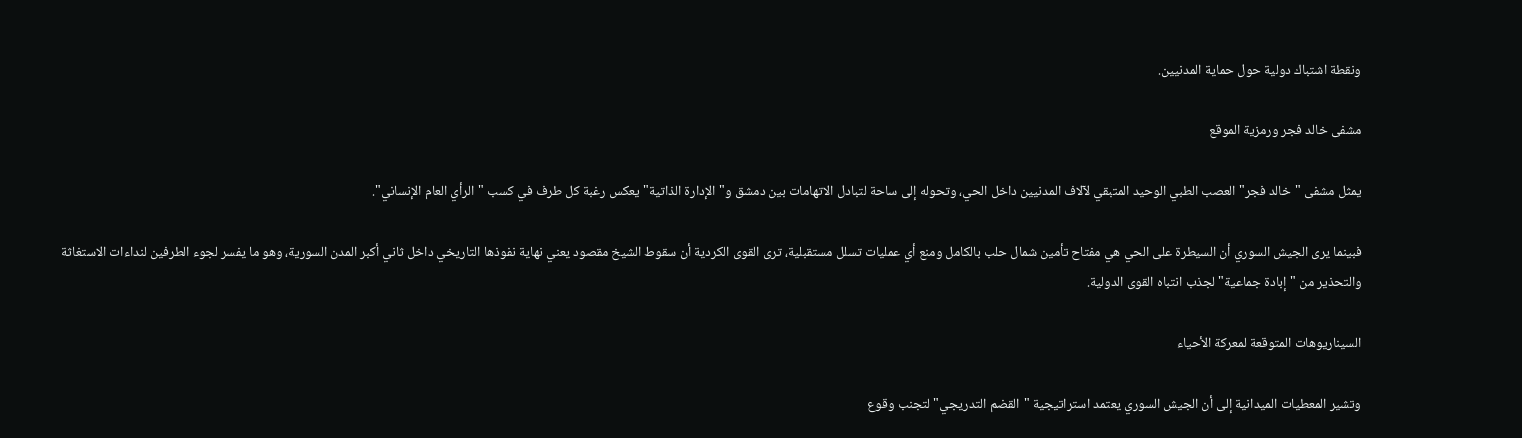ونقطة اشتباك دولية حول حماية المدنيين.

مشفى خالد فجر ورمزية الموقع

يمثل مشفى "خالد فجر" العصب الطبي الوحيد المتبقي لآلاف المدنيين داخل الحي، وتحوله إلى ساحة لتبادل الاتهامات بين دمشق و"الإدارة الذاتية" يعكس رغبة كل طرف في كسب "الرأي العام الإنساني".

فبينما يرى الجيش السوري أن السيطرة على الحي هي مفتاح تأمين شمال حلب بالكامل ومنع أي عمليات تسلل مستقبلية، ترى القوى الكردية أن سقوط الشيخ مقصود يعني نهاية نفوذها التاريخي داخل ثاني أكبر المدن السورية، وهو ما يفسر لجوء الطرفين لنداءات الاستغاثة والتحذير من "إبادة جماعية" لجذب انتباه القوى الدولية.

السيناريوهات المتوقعة لمعركة الأحياء

وتشير المعطيات الميدانية إلى أن الجيش السوري يعتمد استراتيجية "القضم التدريجي" لتجنب وقوع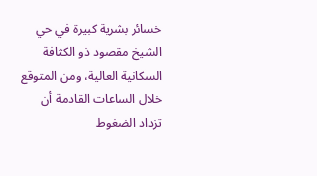خسائر بشرية كبيرة في حي الشيخ مقصود ذو الكثافة السكانية العالية، ومن المتوقع خلال الساعات القادمة أن تزداد الضغوط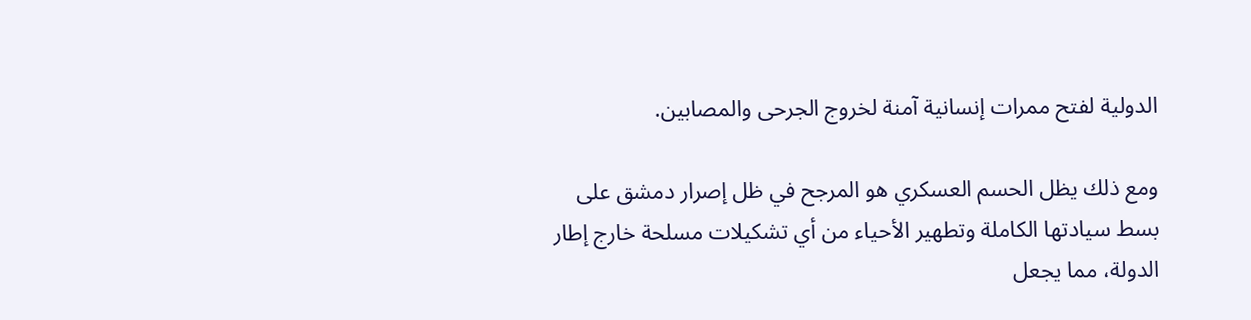الدولية لفتح ممرات إنسانية آمنة لخروج الجرحى والمصابين.

ومع ذلك يظل الحسم العسكري هو المرجح في ظل إصرار دمشق على بسط سيادتها الكاملة وتطهير الأحياء من أي تشكيلات مسلحة خارج إطار الدولة، مما يجعل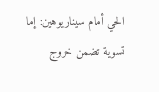الحي أمام سيناريوهين: إما تسوية تضمن خروج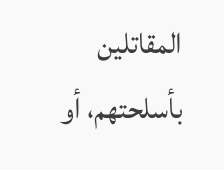المقاتلين بأسلحتهم، أو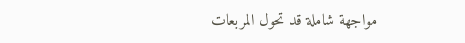مواجهة شاملة قد تحول المربعات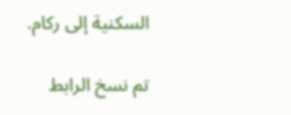السكنية إلى ركام.

تم نسخ الرابط